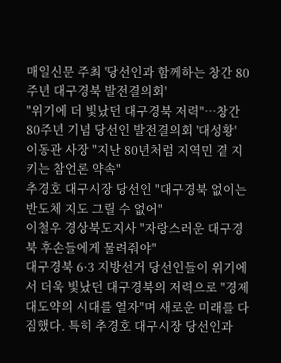매일신문 주최 '당선인과 함께하는 창간 80주년 대구경북 발전결의회'
"위기에 더 빛났던 대구경북 저력"…창간 80주년 기념 당선인 발전결의회 '대성황'
이동관 사장 "지난 80년처럼 지역민 곁 지키는 참언론 약속"
추경호 대구시장 당선인 "대구경북 없이는 반도체 지도 그릴 수 없어"
이철우 경상북도지사 "자랑스러운 대구경북 후손들에게 물려줘야"
대구경북 6·3 지방선거 당선인들이 위기에서 더욱 빛났던 대구경북의 저력으로 "경제 대도약의 시대를 열자"며 새로운 미래를 다짐했다. 특히 추경호 대구시장 당선인과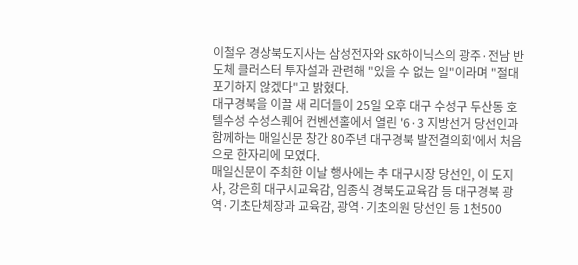이철우 경상북도지사는 삼성전자와 SK하이닉스의 광주·전남 반도체 클러스터 투자설과 관련해 "있을 수 없는 일"이라며 "절대 포기하지 않겠다"고 밝혔다.
대구경북을 이끌 새 리더들이 25일 오후 대구 수성구 두산동 호텔수성 수성스퀘어 컨벤션홀에서 열린 '6·3 지방선거 당선인과 함께하는 매일신문 창간 80주년 대구경북 발전결의회'에서 처음으로 한자리에 모였다.
매일신문이 주최한 이날 행사에는 추 대구시장 당선인, 이 도지사, 강은희 대구시교육감, 임종식 경북도교육감 등 대구경북 광역·기초단체장과 교육감, 광역·기초의원 당선인 등 1천500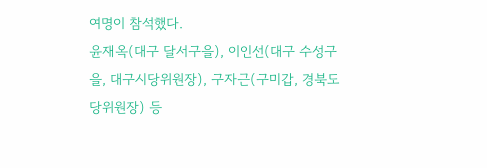여명이 참석했다.
윤재옥(대구 달서구을), 이인선(대구 수성구을, 대구시당위원장), 구자근(구미갑, 경북도당위원장) 등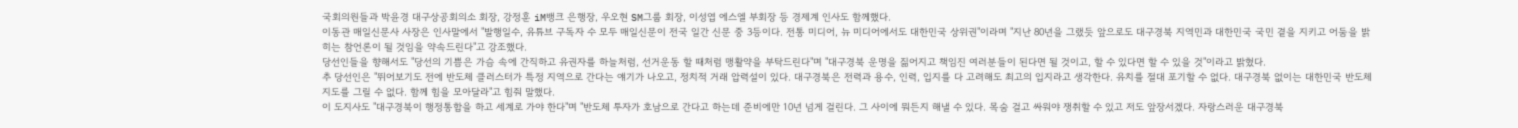국회의원들과 박윤경 대구상공회의소 회장, 강정훈 iM뱅크 은행장, 우오현 SM그룹 회장, 이성엽 에스엘 부회장 등 경제계 인사도 함께했다.
이동관 매일신문사 사장은 인사말에서 "발행일수, 유튜브 구독자 수 모두 매일신문이 전국 일간 신문 중 3등이다. 전통 미디어, 뉴 미디어에서도 대한민국 상위권"이라며 "지난 80년을 그랬듯 앞으로도 대구경북 지역민과 대한민국 국민 곁을 지키고 어둠을 밝히는 참언론이 될 것임을 약속드린다"고 강조했다.
당선인들을 향해서도 "당선의 기쁨은 가슴 속에 간직하고 유권자를 하늘처럼, 선거운동 할 때처럼 맹활약을 부탁드린다"며 "대구경북 운명을 짊어지고 책임진 여러분들이 된다면 될 것이고, 할 수 있다면 할 수 있을 것"이라고 밝혔다.
추 당선인은 "뛰어보기도 전에 반도체 클러스터가 특정 지역으로 간다는 얘기가 나오고, 정치적 거래 압력설이 있다. 대구경북은 전력과 용수, 인력, 입지를 다 고려해도 최고의 입지라고 생각한다. 유치를 절대 포기할 수 없다. 대구경북 없이는 대한민국 반도체 지도를 그릴 수 없다. 함께 힘을 모아달라"고 힘줘 말했다.
이 도지사도 "대구경북이 행정통합을 하고 세계로 가야 한다"며 "반도체 투자가 호남으로 간다고 하는데 준비에만 10년 넘게 걸린다. 그 사이에 뭐든지 해낼 수 있다. 목숨 걸고 싸워야 쟁취할 수 있고 저도 앞장서겠다. 자랑스러운 대구경북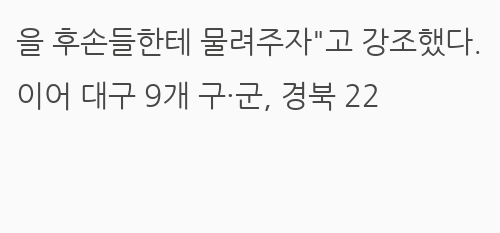을 후손들한테 물려주자"고 강조했다.
이어 대구 9개 구·군, 경북 22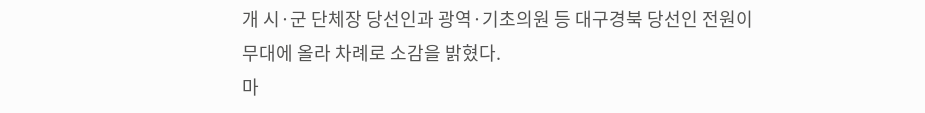개 시·군 단체장 당선인과 광역·기초의원 등 대구경북 당선인 전원이 무대에 올라 차례로 소감을 밝혔다.
마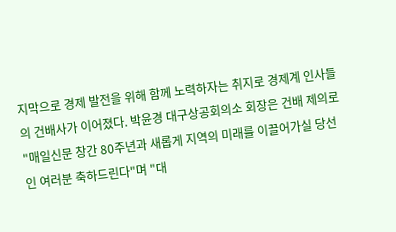지막으로 경제 발전을 위해 함께 노력하자는 취지로 경제계 인사들의 건배사가 이어졌다. 박윤경 대구상공회의소 회장은 건배 제의로 "매일신문 창간 80주년과 새롭게 지역의 미래를 이끌어가실 당선인 여러분 축하드린다"며 "대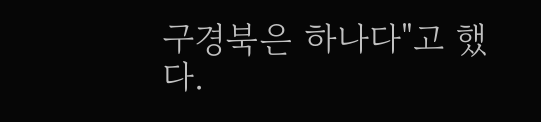구경북은 하나다"고 했다.